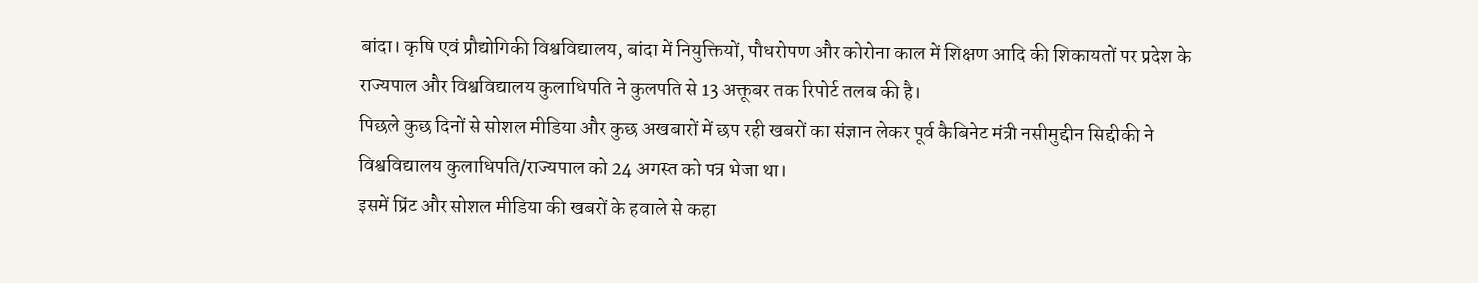बांदा। कृषि एवं प्रौद्योगिकी विश्वविद्यालय, बांदा में नियुक्तियों, पौधरोपण और कोरोना काल में शिक्षण आदि की शिकायतों पर प्रदेश के राज्यपाल और विश्वविद्यालय कुलाधिपति ने कुलपति से 13 अक्तूबर तक रिपोर्ट तलब की है।
पिछले कुछ दिनों से सोशल मीडिया और कुछ अखबारों में छप रही खबरों का संज्ञान लेकर पूर्व कैबिनेट मंत्री नसीमुद्दीन सिद्दीकी ने विश्वविद्यालय कुलाधिपति/राज्यपाल को 24 अगस्त को पत्र भेजा था।
इसमें प्रिंट और सोशल मीडिया की खबरों के हवाले से कहा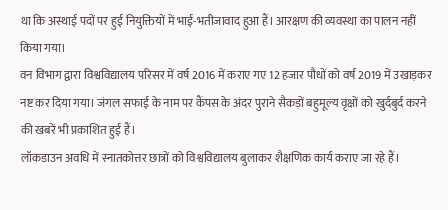था कि अस्थाई पदों पर हुई नियुक्तियों में भाई-भतीजावाद हुआ हैं। आरक्षण की व्यवस्था का पालन नहीं किया गया।
वन विभाग द्वारा विश्वविद्यालय परिसर में वर्ष 2016 में कराए गए 12 हजार पौधों को वर्ष 2019 में उखाड़कर नष्ट कर दिया गया। जंगल सफाई के नाम पर कैंपस के अंदर पुराने सैकड़ों बहुमूल्य वृक्षों को खुर्दबुर्द करने की खबरें भी प्रकाशित हुई हैं।
लॉकडाउन अवधि में स्नातकोत्तर छात्रों को विश्वविद्यालय बुलाकर शैक्षणिक कार्य कराए जा रहे हैं।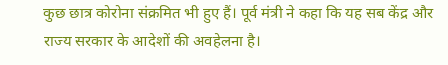कुछ छात्र कोरोना संक्रमित भी हुए हैं। पूर्व मंत्री ने कहा कि यह सब केंद्र और राज्य सरकार के आदेशों की अवहेलना है।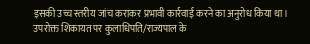इसकी उच्च स्तरीय जांच कराकर प्रभावी कार्रवाई करने का अनुरोध किया था।
उपरोक्त शिकायत पर कुलाधिपति/राज्यपाल के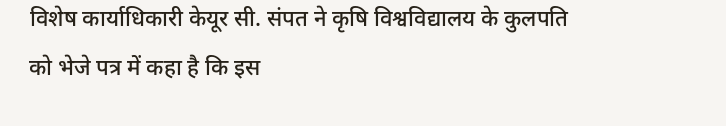विशेष कार्याधिकारी केयूर सी. संपत ने कृषि विश्वविद्यालय के कुलपति को भेजे पत्र में कहा है कि इस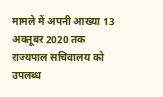मामले में अपनी आख्या 13 अक्तूबर 2020 तक राज्यपाल सचिवालय को उपलब्ध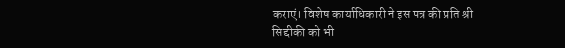कराएं। विशेष कार्याधिकारी ने इस पत्र की प्रति श्री सिद्दीकी को भी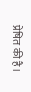प्रेषित की है।